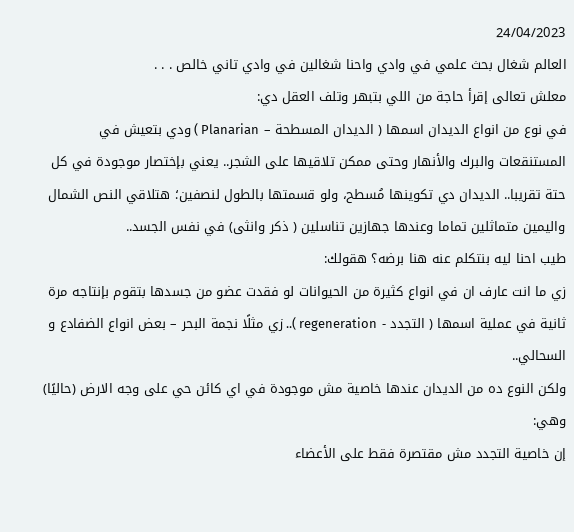24/04/2023
العالم شغال بحث علمي في وادي واحنا شغالين في وادي تاني خالص . . .
معلش تعالى إقرأ حاجة من اللي بتبهر وتلف العقل دي:
في نوع من انواع الديدان اسمها ( الديدان المسطحة – Planarian ) ودي بتعيش في المستنقعات والبرك والأنهار وحتى ممكن تلاقيها على الشجر.. يعني بإختصار موجودة في كل حتة تقريبا.. الديدان دي تكوينها مُسطح، ولو قسمتها بالطول لنصفين؛ هتلاقي النص الشمال واليمين متماثلين تماما وعندها جهازين تناسلين ( ذكر وانثى) في نفس الجسد..
طيب احنا ليه بنتكلم عنه هنا برضه؟ هقولك:
زي ما انت عارف ان في انواع كثيرة من الحيوانات لو فقدت عضو من جسدها بتقوم بإنتاجه مرة ثانية في عملية اسمها ( التجدد - regeneration ).. زي مثلًا نجمة البحر – بعض انواع الضفادع و السحالي..
ولكن النوع ده من الديدان عندها خاصية مش موجودة في اي كائن حي على وجه الارض (حاليًا) وهي:
إن خاصية التجدد مش مقتصرة فقط على الأعضاء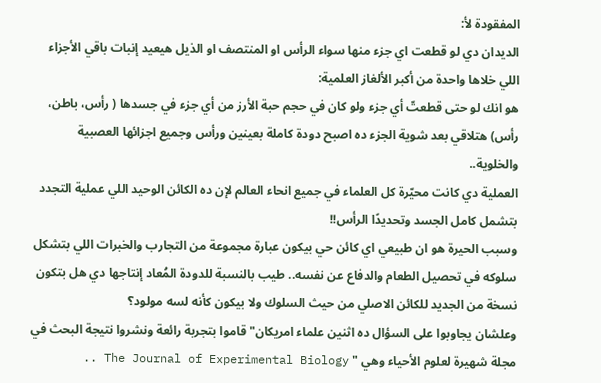المفقودة لأ:
الديدان دي لو قطعت اي جزء منها سواء الرأس او المنتصف او الذيل هيعيد إنبات باقي الأجزاء اللي خلاها واحدة من أكبر الألغاز العلمية:
هو انك لو حتى قطعتّ أي جزء ولو كان في حجم حبة الأرز من أي جزء في جسدها ( رأس، باطن، رأس) هتلاقي بعد شوية الجزء ده اصبح دودة كاملة بعينين ورأس وجميع اجزائها العصبية والخلوية..
العملية دي كانت محيّرة كل العلماء في جميع انحاء العالم لإن ده الكائن الوحيد اللي عملية التجدد بتشمل كامل الجسد وتحديدًا الرأس!!
وسبب الحيرة هو ان طبيعي اي كائن حي بيكون عبارة مجموعة من التجارب والخبرات اللي بتشكل سلوكه في تحصيل الطعام والدفاع عن نفسه.. طيب بالنسبة للدودة المُعاد إنتاجها دي هل بتكون نسخة من الجديد للكائن الاصلي من حيث السلوك ولا بيكون كأنه لسه مولود؟
وعلشان يجاوبوا على السؤال ده اثنين علماء امريكان" قاموا بتجربة رائعة ونشروا نتيجة البحث في مجلة شهيرة لعلوم الأحياء وهي " The Journal of Experimental Biology ..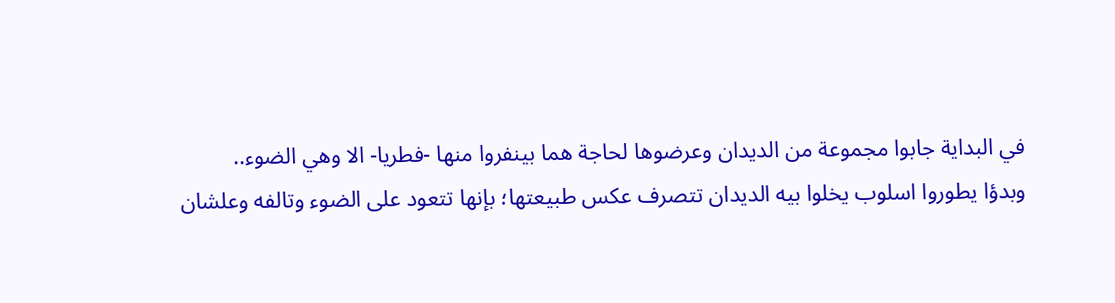في البداية جابوا مجموعة من الديدان وعرضوها لحاجة هما بينفروا منها -فطريا- الا وهي الضوء..
وبدؤا يطوروا اسلوب يخلوا بيه الديدان تتصرف عكس طبيعتها؛ بإنها تتعود على الضوء وتالفه وعلشان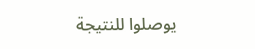يوصلوا للنتيجة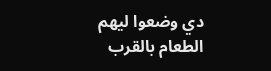دي وضعوا ليهم الطعام بالقرب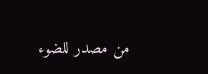من مصدر للضوء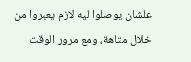علشان يوصلوا ليه لازم يعبروا من خلال متاهة، ومع مرور الوقت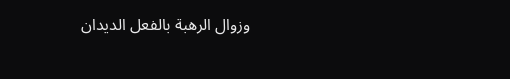وزوال الرهبة بالفعل الديدان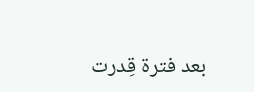بعد فترة قِدرت